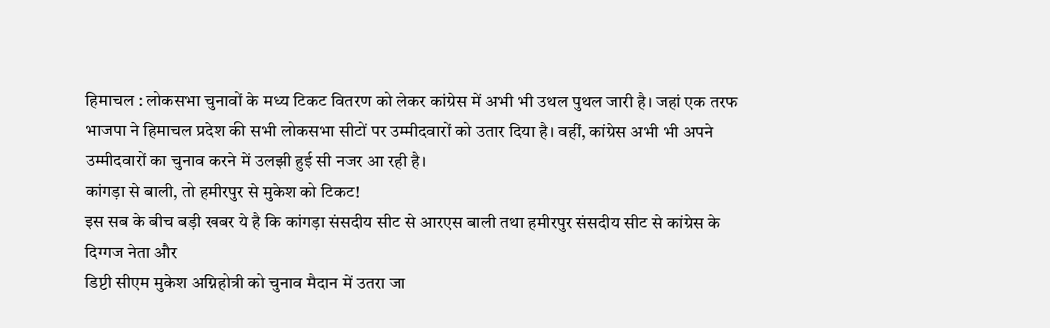हिमाचल : लोकसभा चुनावों के मध्य टिकट वितरण को लेकर कांग्रेस में अभी भी उथल पुथल जारी है। जहां एक तरफ भाजपा ने हिमाचल प्रदेश की सभी लोकसभा सीटों पर उम्मीदवारों को उतार दिया है। वहीं, कांग्रेस अभी भी अपने उम्मीदवारों का चुनाव करने में उलझी हुई सी नजर आ रही है।
कांगड़ा से बाली, तो हमीरपुर से मुकेश को टिकट!
इस सब के बीच बड़ी खबर ये है कि कांगड़ा संसदीय सीट से आरएस बाली तथा हमीरपुर संसदीय सीट से कांग्रेस के दिग्गज नेता और
डिप्टी सीएम मुकेश अग्निहोत्री को चुनाव मैदान में उतरा जा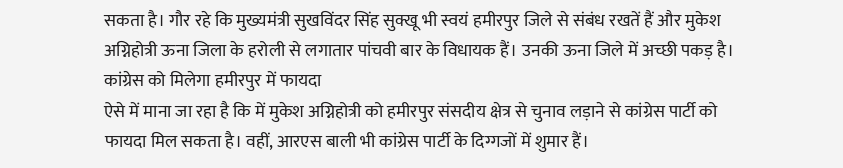सकता है। गौर रहे कि मुख्यमंत्री सुखविंदर सिंह सुक्खू भी स्वयं हमीरपुर जिले से संबंध रखतें हैं और मुकेश अग्निहोत्री ऊना जिला के हरोली से लगातार पांचवी बार के विधायक हैं। उनकी ऊना जिले में अच्छी पकड़ है।
कांग्रेस को मिलेगा हमीरपुर में फायदा
ऐसे में माना जा रहा है कि में मुकेश अग्निहोत्री को हमीरपुर संसदीय क्षेत्र से चुनाव लड़ाने से कांग्रेस पार्टी को फायदा मिल सकता है। वहीं, आरएस बाली भी कांग्रेस पार्टी के दिग्गजों में शुमार हैं।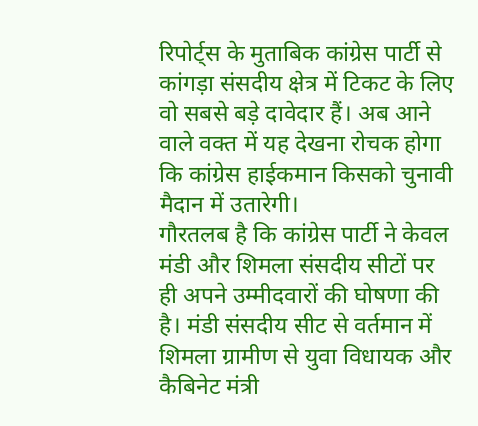रिपोर्ट्स के मुताबिक कांग्रेस पार्टी से कांगड़ा संसदीय क्षेत्र में टिकट के लिए वो सबसे बड़े दावेदार हैं। अब आने वाले वक्त में यह देखना रोचक होगा कि कांग्रेस हाईकमान किसको चुनावी मैदान में उतारेगी।
गौरतलब है कि कांग्रेस पार्टी ने केवल मंडी और शिमला संसदीय सीटों पर ही अपने उम्मीदवारों की घोषणा की है। मंडी संसदीय सीट से वर्तमान में शिमला ग्रामीण से युवा विधायक और कैबिनेट मंत्री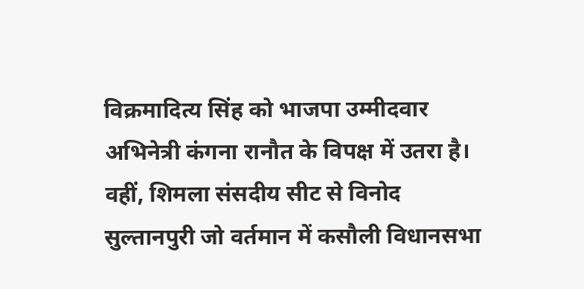विक्रमादित्य सिंह को भाजपा उम्मीदवार अभिनेत्री कंगना रानौत के विपक्ष में उतरा है। वहीं, शिमला संसदीय सीट से विनोद सुल्तानपुरी जो वर्तमान में कसौली विधानसभा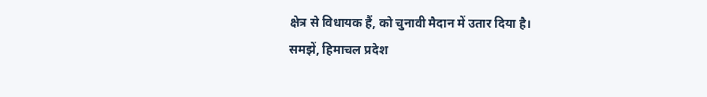क्षेत्र से विधायक हैं, को चुनावी मैदान में उतार दिया है।
समझें, हिमाचल प्रदेश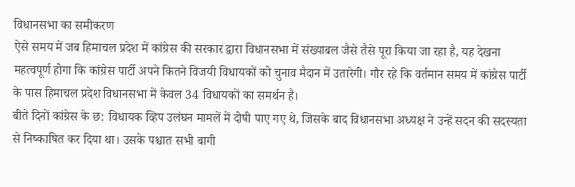विधानसभा का समीकरण
ऐसे समय में जब हिमाचल प्रदेश में कांग्रेस की सरकार द्वारा विधानसभा में संख्याबल जैसे तैसे पूरा किया जा रहा है, यह देखना महत्वपूर्ण होगा कि कांग्रेस पार्टी अपने कितने विजयी विधायकों को चुनाव मैदान में उतारेगी। गौर रहे कि वर्तमान समय में कांग्रेस पार्टी के पास हिमाचल प्रदेश विधानसभा में केवल 34 विधायकों का समर्थन है।
बीते दिनों कांग्रेस के छ: विधायक व्हिप उलंघन मामलें में दोषी पाए गए थे, जिसके बाद विधानसभा अध्यक्ष ने उन्हें सदन की सदस्यता से निष्काषित कर दिया था। उसके पश्चात सभी बागी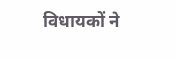विधायकों ने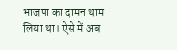भाजपा का दामन थाम लिया था। ऐसे में अब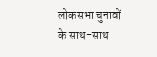लोकसभा चुनावों के साथ-साथ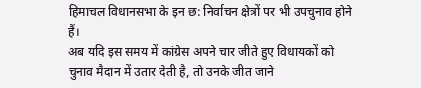हिमाचल विधानसभा के इन छ: निर्वाचन क्षेत्रों पर भी उपचुनाव होने हैं।
अब यदि इस समय में कांग्रेस अपने चार जीते हुए विधायकों को चुनाव मैदान में उतार देती है, तो उनके जीत जाने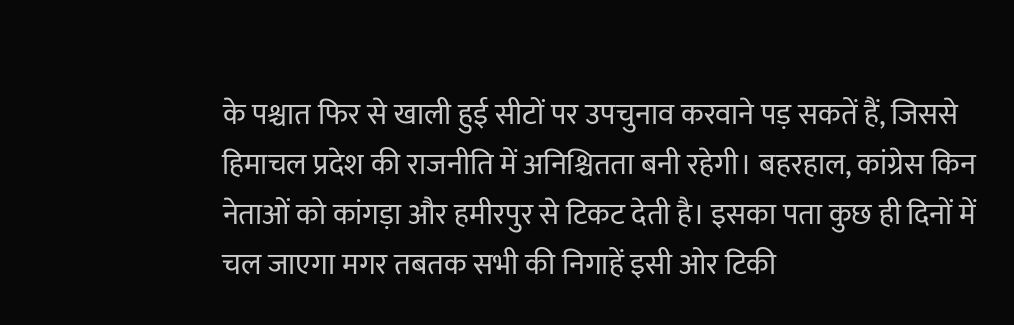के पश्चात फिर से खाली हुई सीटों पर उपचुनाव करवाने पड़ सकतें हैं, जिससे हिमाचल प्रदेश की राजनीति में अनिश्चितता बनी रहेगी। बहरहाल, कांग्रेस किन नेताओं को कांगड़ा और हमीरपुर से टिकट देती है। इसका पता कुछ ही दिनों में चल जाएगा मगर तबतक सभी की निगाहें इसी ओर टिकी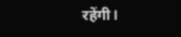रहेंगी।